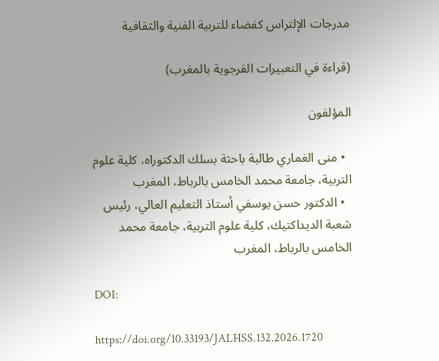مدرجات الإلتراس كفضاء للتربية الفنية والثقافية

(قراءة في التعبيرات الفرجوية بالمغرب)

المؤلفون

  • منى الغماري طالبة باحثة بسلك الدكتوراه، كلية علوم التربية، جامعة محمد الخامس بالرباط، المغرب
  • الدكتور حسن يوسفي أستاذ التعليم العالي، رئيس شعبة الديداكتيك، كلية علوم التربية، جامعة محمد الخامس بالرباط، المغرب

DOI:

https://doi.org/10.33193/JALHSS.132.2026.1720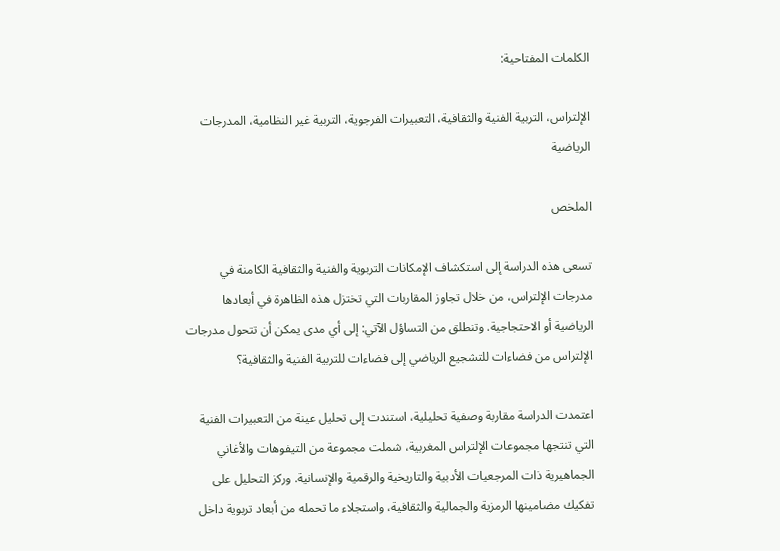الكلمات المفتاحية:

الإلتراس، التربية الفنية والثقافية، التعبيرات الفرجوية، التربية غير النظامية، المدرجات الرياضية

الملخص

تسعى هذه الدراسة إلى استكشاف الإمكانات التربوية والفنية والثقافية الكامنة في مدرجات الإلتراس، من خلال تجاوز المقاربات التي تختزل هذه الظاهرة في أبعادها الرياضية أو الاحتجاجية. وتنطلق من التساؤل الآتي: إلى أي مدى يمكن أن تتحول مدرجات الإلتراس من فضاءات للتشجيع الرياضي إلى فضاءات للتربية الفنية والثقافية؟

اعتمدت الدراسة مقاربة وصفية تحليلية، استندت إلى تحليل عينة من التعبيرات الفنية التي تنتجها مجموعات الإلتراس المغربية، شملت مجموعة من التيفوهات والأغاني الجماهيرية ذات المرجعيات الأدبية والتاريخية والرقمية والإنسانية. وركز التحليل على تفكيك مضامينها الرمزية والجمالية والثقافية، واستجلاء ما تحمله من أبعاد تربوية داخل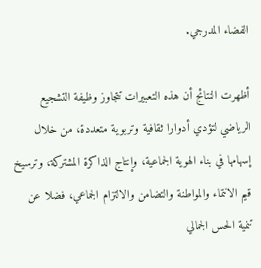الفضاء المدرجي.

أظهرت النتائج أن هذه التعبيرات تتجاوز وظيفة التشجيع الرياضي لتؤدي أدوارا ثقافية وتربوية متعددة، من خلال إسهامها في بناء الهوية الجماعية، وإنتاج الذاكرة المشتركة، وترسيخ قيم الانتماء والمواطنة والتضامن والالتزام الجماعي، فضلا عن تنمية الحس الجمالي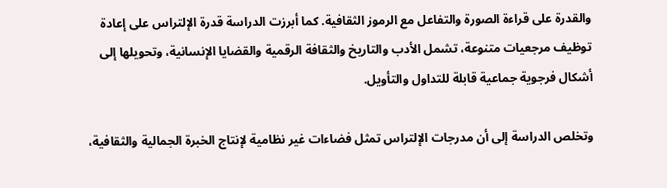والقدرة على قراءة الصورة والتفاعل مع الرموز الثقافية. كما أبرزت الدراسة قدرة الإلتراس على إعادة توظيف مرجعيات متنوعة، تشمل الأدب والتاريخ والثقافة الرقمية والقضايا الإنسانية، وتحويلها إلى أشكال فرجوية جماعية قابلة للتداول والتأويل.

وتخلص الدراسة إلى أن مدرجات الإلتراس تمثل فضاءات غير نظامية لإنتاج الخبرة الجمالية والثقافية،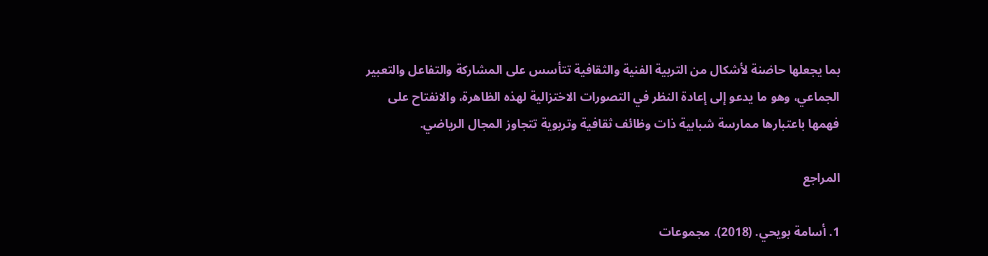بما يجعلها حاضنة لأشكال من التربية الفنية والثقافية تتأسس على المشاركة والتفاعل والتعبير الجماعي، وهو ما يدعو إلى إعادة النظر في التصورات الاختزالية لهذه الظاهرة، والانفتاح على فهمها باعتبارها ممارسة شبابية ذات وظائف ثقافية وتربوية تتجاوز المجال الرياضي.

المراجع

1. أسامة بويحي. (2018). مجموعات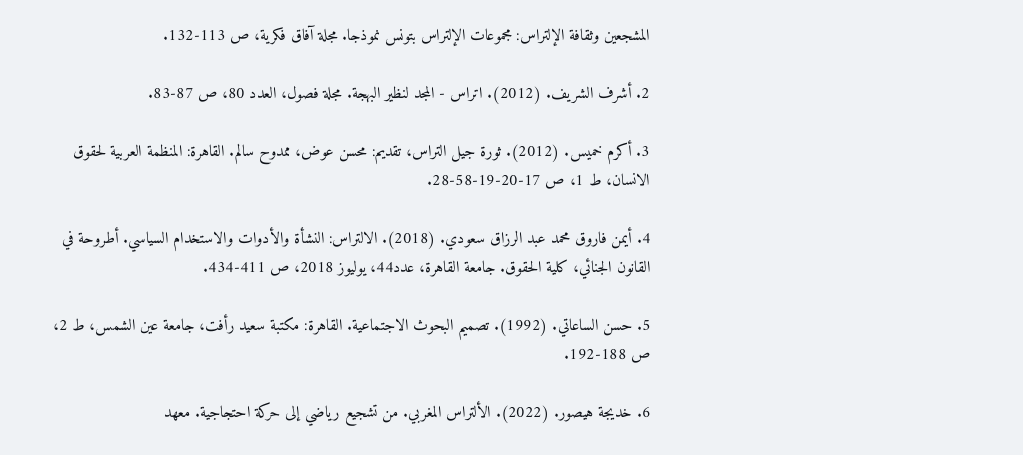المشجعين وثقافة الإلتراس: مجموعات الإلتراس بتونس نموذجا. مجلة آفاق فكرية، ص 113-132.

2. أشرف الشريف. (2012). اتراس - المجد لنظير البهجة. مجلة فصول، العدد 80، ص 87-83.

3. أكرم خميس. (2012). ثورة جيل التراس، تقديم: محسن عوض، ممدوح سالم. القاهرة: المنظمة العربية لحقوق الانسان، ط 1، ص 17-20-19-58-28.

4. أيمن فاروق محمد عبد الرزاق سعودي. (2018). الالتراس: النشأة والأدوات والاستخدام السياسي. أطروحة في القانون الجنائي، كلية الحقوق. جامعة القاهرة، عدد44، يوليوز 2018، ص 411-434.

5. حسن الساعاتي. (1992). تصميم البحوث الاجتماعية. القاهرة: مكتبة سعيد رأفت، جامعة عين الشمس، ط 2، ص 188-192.

6. خديجة هيصور. (2022). الألتراس المغربي. من تشجيع رياضي إلى حركة احتجاجية. معهد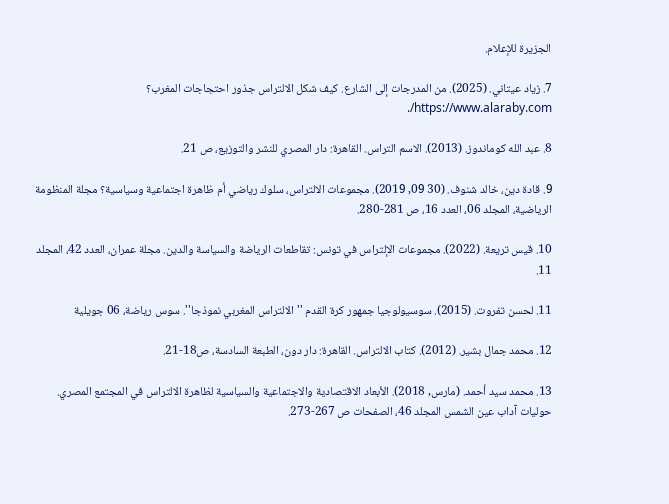الجزيرة للإعلام.

7. زياد عيتاني. (2025). من المدرجات إلى الشارع. كيف شكل الالتراس جذور احتجاجات المغرب؟ https://www.alaraby.com/.

8. عبد الله كوماندوز. (2013). الاسم التراس. القاهرة: دار المصري للنشر والتوزيع، ص 21.

9. قادة دين، خالد شنوف. (30 09, 2019). مجموعات الالتراس، سلوك رياضي أم ظاهرة اجتماعية وسياسية؟ مجلة المنظومة الرياضية، المجلد 06، العدد 16، ص 281-280.

10. قيس تريعة. (2022). مجموعات الإلتراس في تونس: تقاطعات الرياضة والسياسة والدين. مجلة عمران، العدد 42، المجلد 11.

11. لحسن تفروت. (2015). سوسيولوجيا جمهور كرة القدم ''الالتراس المغربي نموذجا''. سوس رياضة، 06 جويلية

12. محمد جمال بشير. (2012). كتاب الالتراس. القاهرة: دار دون، الطبعة السادسة، ص18-21.

13. محمد سيد أحمد. (مارس, 2018). الأبعاد الاقتصادية والاجتماعية والسياسية لظاهرة الالتراس في المجتمع المصري. حوليات آداب عين الشمس المجلد 46، الصفحات ص 267-273.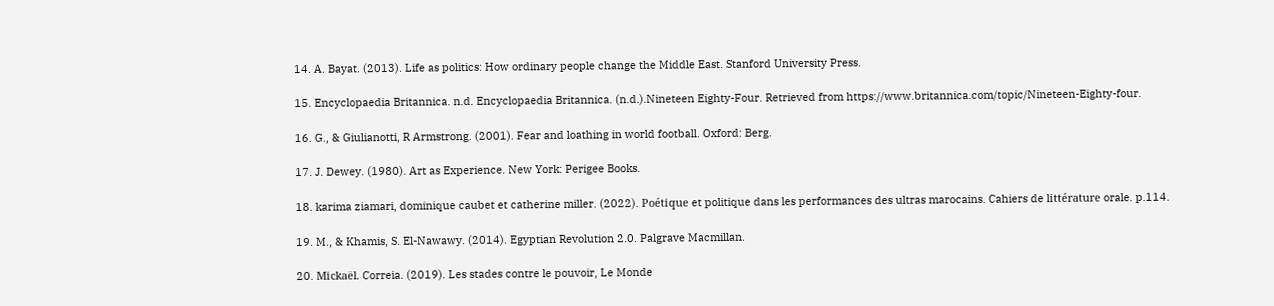14. A. Bayat. (2013). Life as politics: How ordinary people change the Middle East. Stanford University Press.

15. Encyclopaedia Britannica. n.d. Encyclopaedia Britannica. (n.d.).Nineteen Eighty-Four. Retrieved from https://www.britannica.com/topic/Nineteen-Eighty-four.

16. G., & Giulianotti, R Armstrong. (2001). Fear and loathing in world football. Oxford: Berg.

17. J. Dewey. (1980). Art as Experience. New York: Perigee Books.

18. karima ziamari, dominique caubet et catherine miller. (2022). Poétique et politique dans les performances des ultras marocains. Cahiers de littérature orale. p.114.

19. M., & Khamis, S. El-Nawawy. (2014). Egyptian Revolution 2.0. Palgrave Macmillan.

20. Mickaël. Correia. (2019). Les stades contre le pouvoir, Le Monde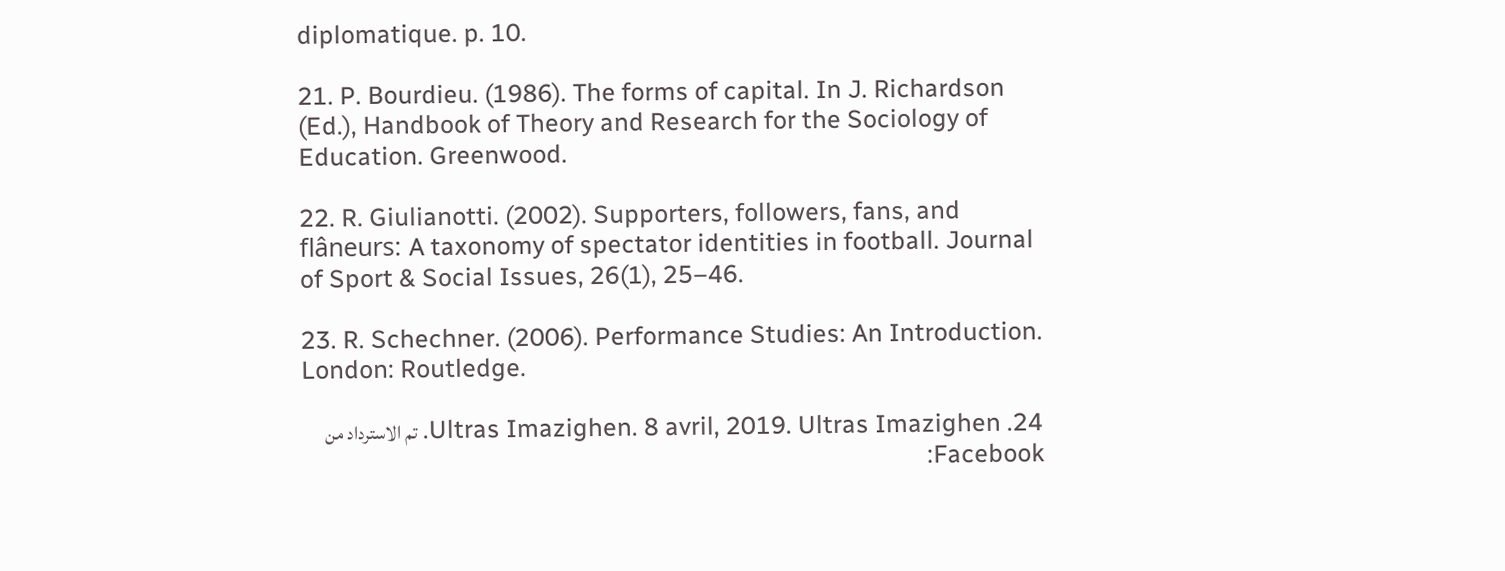diplomatique. p. 10.

21. P. Bourdieu. (1986). The forms of capital. In J. Richardson (Ed.), Handbook of Theory and Research for the Sociology of Education. Greenwood.

22. R. Giulianotti. (2002). Supporters, followers, fans, and flâneurs: A taxonomy of spectator identities in football. Journal of Sport & Social Issues, 26(1), 25–46.

23. R. Schechner. (2006). Performance Studies: An Introduction. London: Routledge.

24. Ultras Imazighen. 8 avril, 2019. Ultras Imazighen. تم الاسترداد من Facebook: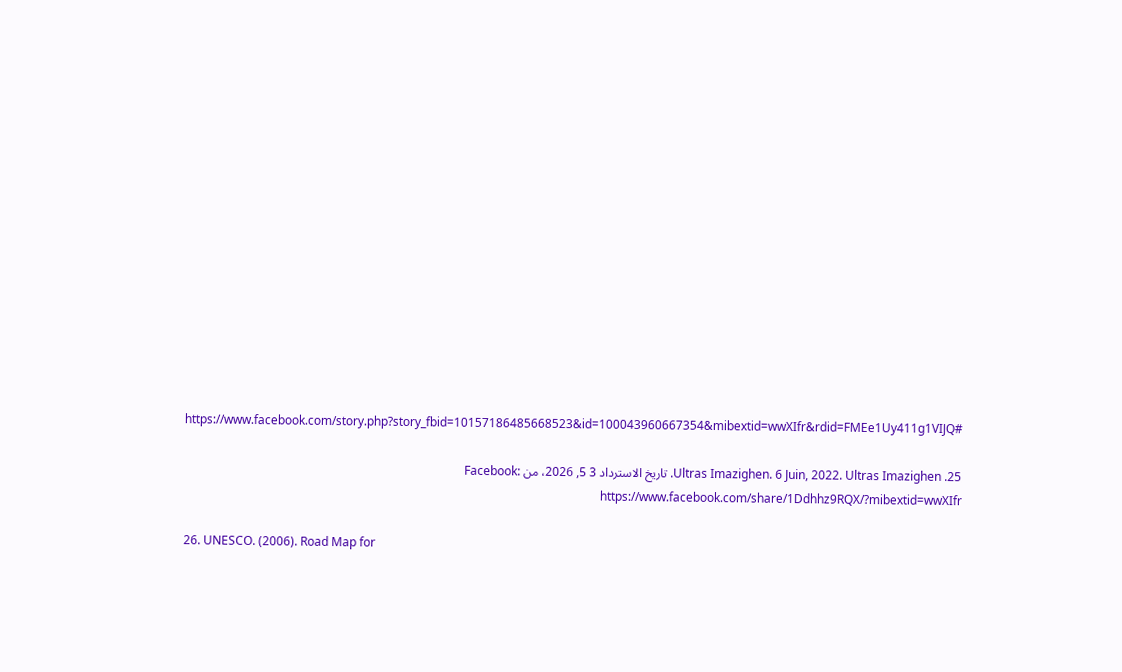https://www.facebook.com/story.php?story_fbid=10157186485668523&id=100043960667354&mibextid=wwXIfr&rdid=FMEe1Uy411g1VIJQ#

25. Ultras Imazighen. 6 Juin, 2022. Ultras Imazighen. تاريخ الاسترداد 3 5, 2026، من Facebook: https://www.facebook.com/share/1Ddhhz9RQX/?mibextid=wwXIfr

26. UNESCO. (2006). Road Map for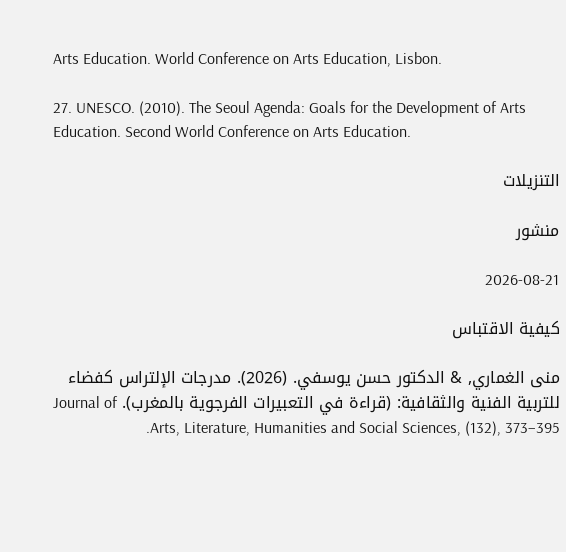Arts Education. World Conference on Arts Education, Lisbon.

27. UNESCO. (2010). The Seoul Agenda: Goals for the Development of Arts Education. Second World Conference on Arts Education.

التنزيلات

منشور

2026-08-21

كيفية الاقتباس

منى الغماري, & الدكتور حسن يوسفي. (2026). مدرجات الإلتراس كفضاء للتربية الفنية والثقافية: (قراءة في التعبيرات الفرجوية بالمغرب). Journal of Arts, Literature, Humanities and Social Sciences, (132), 373–395.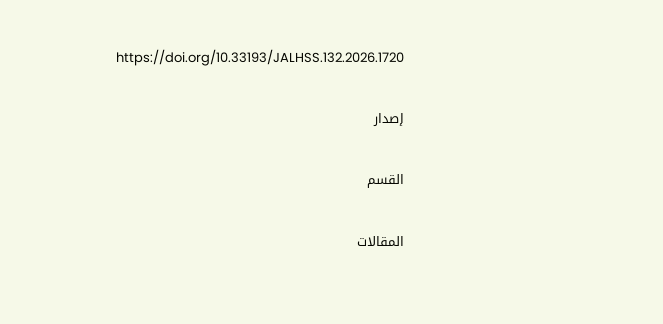https://doi.org/10.33193/JALHSS.132.2026.1720

إصدار

القسم

المقالات